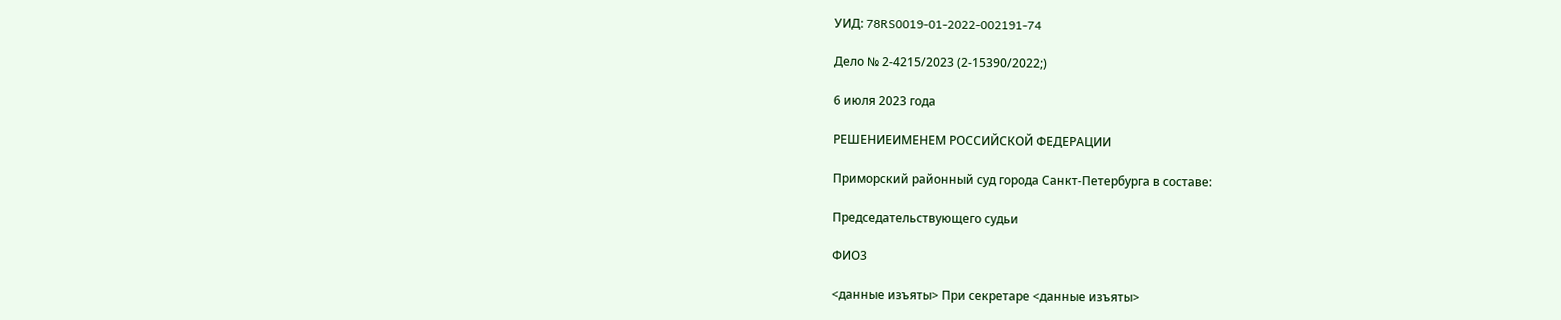УИД: 78RS0019-01-2022-002191-74

Дело № 2-4215/2023 (2-15390/2022;)

6 июля 2023 года

РЕШЕНИЕИМЕНЕМ РОССИЙСКОЙ ФЕДЕРАЦИИ

Приморский районный суд города Санкт-Петербурга в составе:

Председательствующего судьи

ФИО3

<данные изъяты> При секретаре <данные изъяты>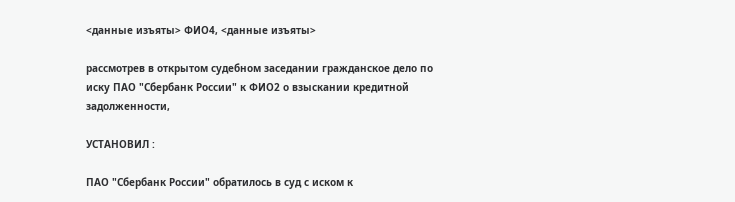<данные изъяты> ФИО4, <данные изъяты>

рассмотрев в открытом судебном заседании гражданское дело по иску ПАО "Сбербанк России" к ФИО2 о взыскании кредитной задолженности,

УСТАНОВИЛ :

ПАО "Сбербанк России" обратилось в суд с иском к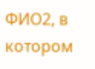ФИО2, в котором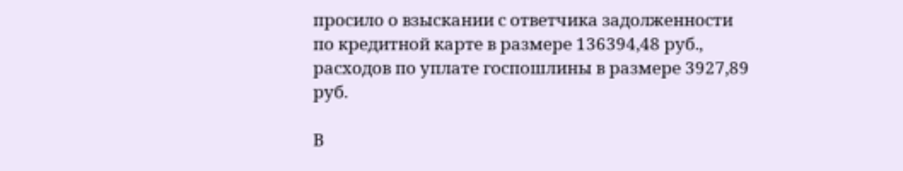просило о взыскании с ответчика задолженности по кредитной карте в размере 136394,48 руб., расходов по уплате госпошлины в размере 3927,89 руб.

В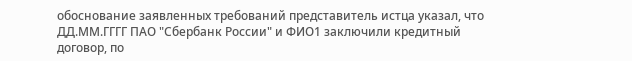обоснование заявленных требований представитель истца указал, что ДД.ММ.ГГГГ ПАО "Сбербанк России" и ФИО1 заключили кредитный договор, по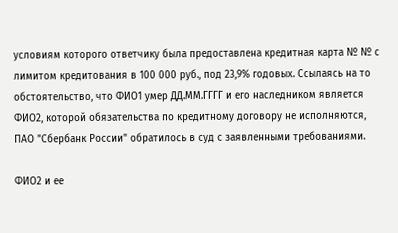условиям которого ответчику была предоставлена кредитная карта № № с лимитом кредитования в 100 000 руб., под 23,9% годовых. Ссылаясь на то обстоятельство, что ФИО1 умер ДД.ММ.ГГГГ и его наследником является ФИО2, которой обязательства по кредитному договору не исполняются, ПАО "Сбербанк России" обратилось в суд с заявленными требованиями.

ФИО2 и ее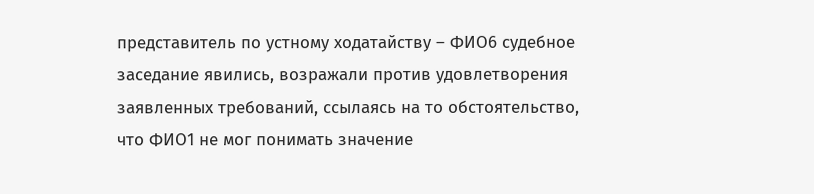представитель по устному ходатайству – ФИО6 судебное заседание явились, возражали против удовлетворения заявленных требований, ссылаясь на то обстоятельство, что ФИО1 не мог понимать значение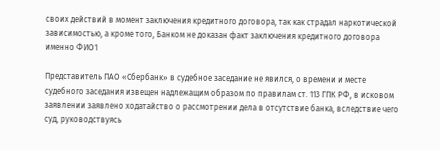своих действий в момент заключения кредитного договора, так как страдал наркотической зависимостью, а кроме того, Банком не доказан факт заключения кредитного договора именно ФИО1

Представитель ПАО «Сбербанк» в судебное заседание не явился, о времени и месте судебного заседания извещен надлежащим образом по правилам ст. 113 ГПК РФ, в исковом заявлении заявлено ходатайство о рассмотрении дела в отсутствие банка, вследствие чего суд, руководствуясь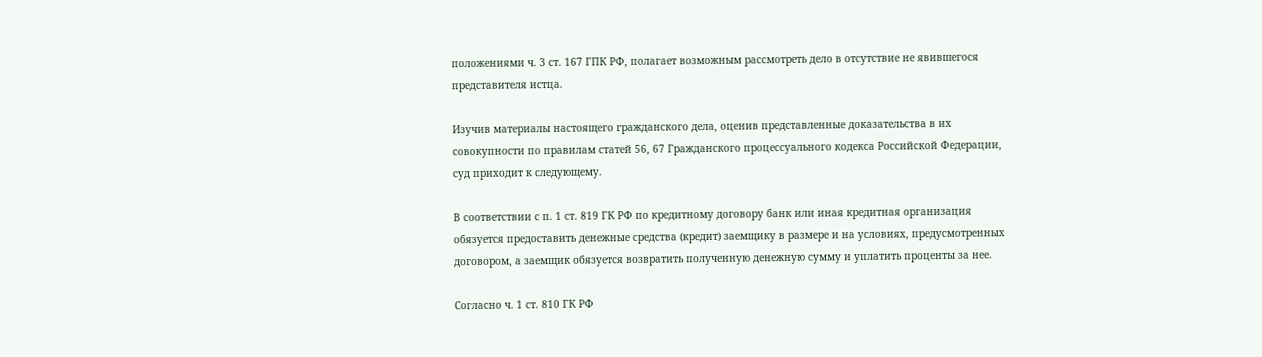положениями ч. 3 ст. 167 ГПК РФ, полагает возможным рассмотреть дело в отсутствие не явившегося представителя истца.

Изучив материалы настоящего гражданского дела, оценив представленные доказательства в их совокупности по правилам статей 56, 67 Гражданского процессуального кодекса Российской Федерации, суд приходит к следующему.

В соответствии с п. 1 ст. 819 ГК РФ по кредитному договору банк или иная кредитная организация обязуется предоставить денежные средства (кредит) заемщику в размере и на условиях, предусмотренных договором, а заемщик обязуется возвратить полученную денежную сумму и уплатить проценты за нее.

Согласно ч. 1 ст. 810 ГК РФ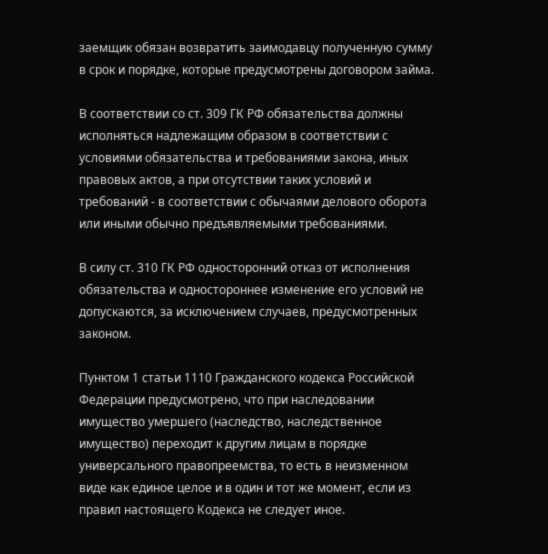заемщик обязан возвратить заимодавцу полученную сумму в срок и порядке, которые предусмотрены договором займа.

В соответствии со ст. 309 ГК РФ обязательства должны исполняться надлежащим образом в соответствии с условиями обязательства и требованиями закона, иных правовых актов, а при отсутствии таких условий и требований - в соответствии с обычаями делового оборота или иными обычно предъявляемыми требованиями.

В силу ст. 310 ГК РФ односторонний отказ от исполнения обязательства и одностороннее изменение его условий не допускаются, за исключением случаев, предусмотренных законом.

Пунктом 1 статьи 1110 Гражданского кодекса Российской Федерации предусмотрено, что при наследовании имущество умершего (наследство, наследственное имущество) переходит к другим лицам в порядке универсального правопреемства, то есть в неизменном виде как единое целое и в один и тот же момент, если из правил настоящего Кодекса не следует иное.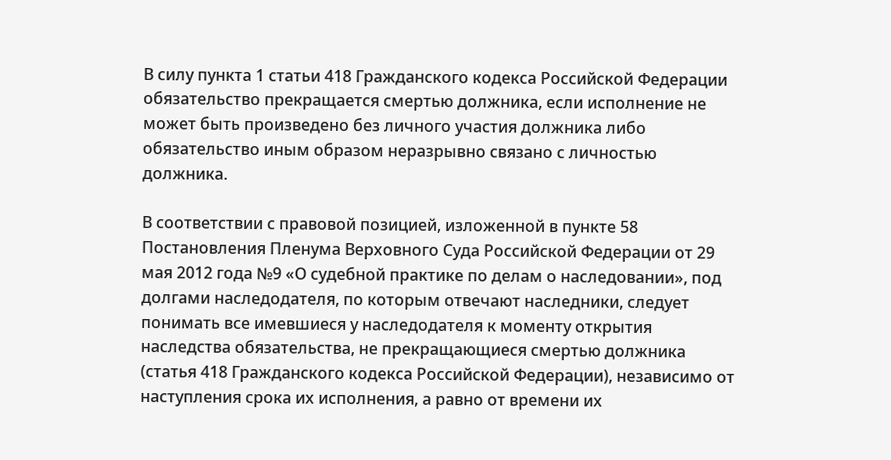В силу пункта 1 статьи 418 Гражданского кодекса Российской Федерации обязательство прекращается смертью должника, если исполнение не может быть произведено без личного участия должника либо обязательство иным образом неразрывно связано с личностью должника.

В соответствии с правовой позицией, изложенной в пункте 58 Постановления Пленума Верховного Суда Российской Федерации от 29 мая 2012 года №9 «О судебной практике по делам о наследовании», под долгами наследодателя, по которым отвечают наследники, следует понимать все имевшиеся у наследодателя к моменту открытия наследства обязательства, не прекращающиеся смертью должника (статья 418 Гражданского кодекса Российской Федерации), независимо от наступления срока их исполнения, а равно от времени их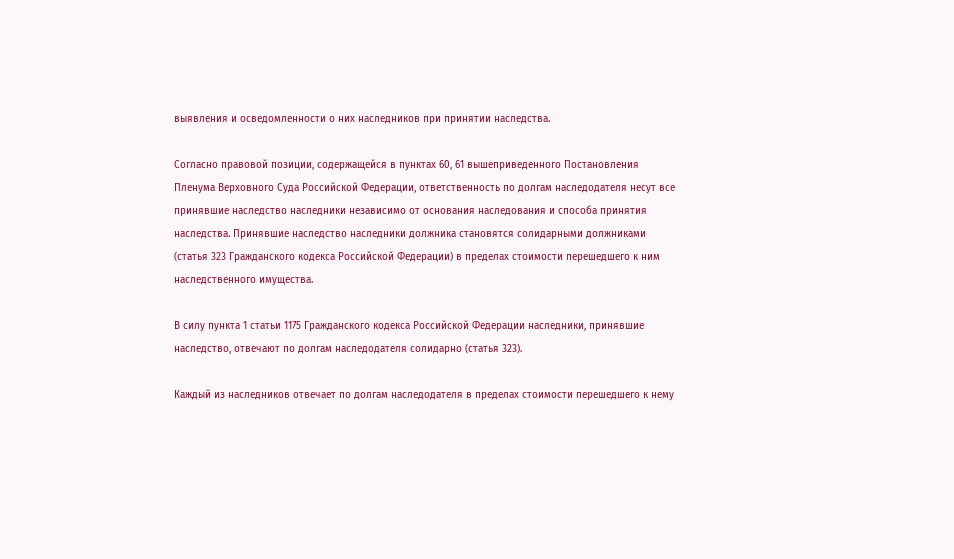выявления и осведомленности о них наследников при принятии наследства.

Согласно правовой позиции, содержащейся в пунктах 60, 61 вышеприведенного Постановления Пленума Верховного Суда Российской Федерации, ответственность по долгам наследодателя несут все принявшие наследство наследники независимо от основания наследования и способа принятия наследства. Принявшие наследство наследники должника становятся солидарными должниками (статья 323 Гражданского кодекса Российской Федерации) в пределах стоимости перешедшего к ним наследственного имущества.

В силу пункта 1 статьи 1175 Гражданского кодекса Российской Федерации наследники, принявшие наследство, отвечают по долгам наследодателя солидарно (статья 323).

Каждый из наследников отвечает по долгам наследодателя в пределах стоимости перешедшего к нему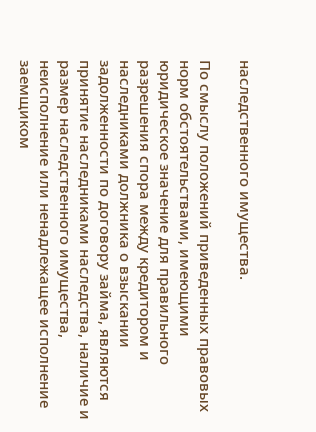наследственного имущества.

По смыслу положений приведенных правовых норм обстоятельствами, имеющими юридическое значение для правильного разрешения спора между кредитором и наследниками должника о взыскании задолженности по договору займа, являются принятие наследниками наследства, наличие и размер наследственного имущества, неисполнение или ненадлежащее исполнение заемщиком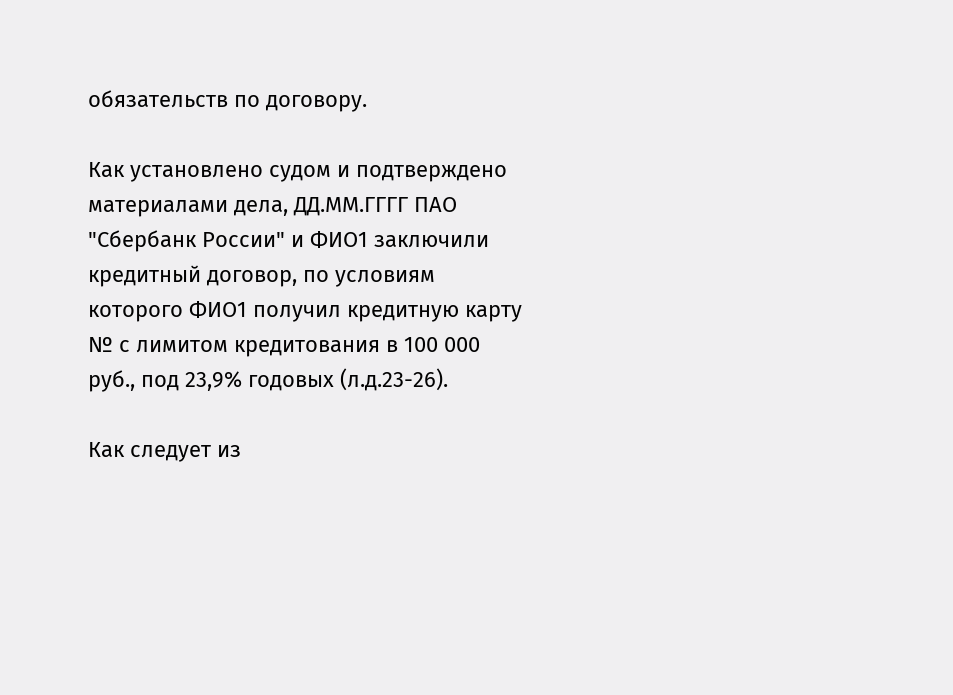обязательств по договору.

Как установлено судом и подтверждено материалами дела, ДД.ММ.ГГГГ ПАО "Сбербанк России" и ФИО1 заключили кредитный договор, по условиям которого ФИО1 получил кредитную карту № с лимитом кредитования в 100 000 руб., под 23,9% годовых (л.д.23-26).

Как следует из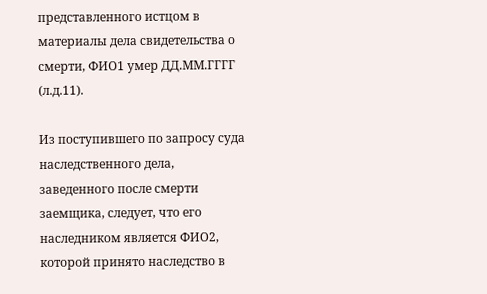представленного истцом в материалы дела свидетельства о смерти, ФИО1 умер ДД.ММ.ГГГГ (л.д.11).

Из поступившего по запросу суда наследственного дела, заведенного после смерти заемщика, следует, что его наследником является ФИО2, которой принято наследство в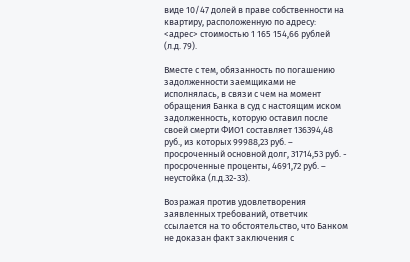виде 10/47 долей в праве собственности на квартиру, расположенную по адресу: <адрес> стоимостью 1 165 154,66 рублей (л.д. 79).

Вместе с тем, обязанность по погашению задолженности заемщиками не исполнялась, в связи с чем на момент обращения Банка в суд с настоящим иском задолженность, которую оставил после своей смерти ФИО1 составляет 136394,48 руб., из которых 99988,23 руб. – просроченный основной долг, 31714,53 руб. - просроченные проценты, 4691,72 руб. – неустойка (л.д.32-33).

Возражая против удовлетворения заявленных требований, ответчик ссылается на то обстоятельство, что Банком не доказан факт заключения с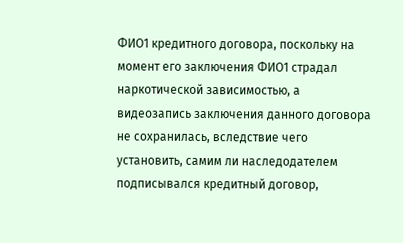ФИО1 кредитного договора, поскольку на момент его заключения ФИО1 страдал наркотической зависимостью, а видеозапись заключения данного договора не сохранилась, вследствие чего установить, самим ли наследодателем подписывался кредитный договор,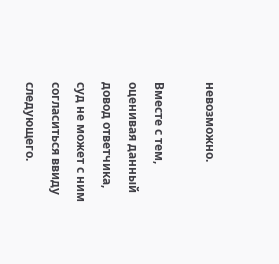невозможно.

Вместе с тем, оценивая данный довод ответчика, суд не может с ним согласиться ввиду следующего.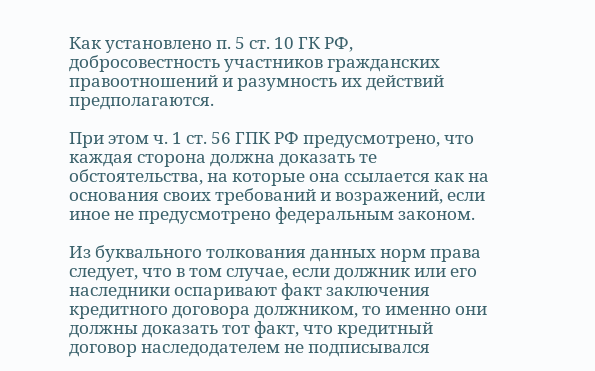Как установлено п. 5 ст. 10 ГК РФ, добросовестность участников гражданских правоотношений и разумность их действий предполагаются.

При этом ч. 1 ст. 56 ГПК РФ предусмотрено, что каждая сторона должна доказать те обстоятельства, на которые она ссылается как на основания своих требований и возражений, если иное не предусмотрено федеральным законом.

Из буквального толкования данных норм права следует, что в том случае, если должник или его наследники оспаривают факт заключения кредитного договора должником, то именно они должны доказать тот факт, что кредитный договор наследодателем не подписывался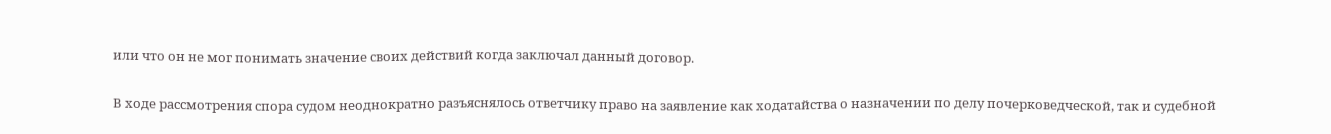или что он не мог понимать значение своих действий когда заключал данный договор.

В ходе рассмотрения спора судом неоднократно разъяснялось ответчику право на заявление как ходатайства о назначении по делу почерковедческой, так и судебной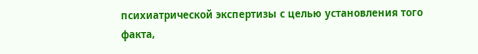психиатрической экспертизы с целью установления того факта,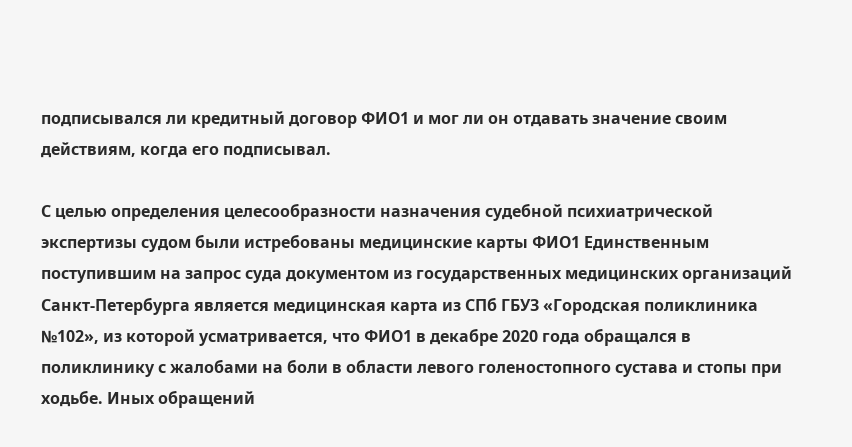подписывался ли кредитный договор ФИО1 и мог ли он отдавать значение своим действиям, когда его подписывал.

С целью определения целесообразности назначения судебной психиатрической экспертизы судом были истребованы медицинские карты ФИО1 Единственным поступившим на запрос суда документом из государственных медицинских организаций Санкт-Петербурга является медицинская карта из СПб ГБУЗ «Городская поликлиника №102», из которой усматривается, что ФИО1 в декабре 2020 года обращался в поликлинику с жалобами на боли в области левого голеностопного сустава и стопы при ходьбе. Иных обращений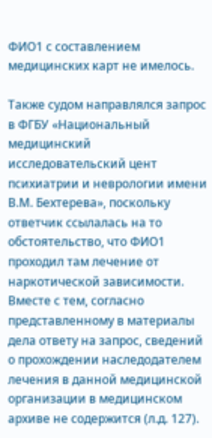ФИО1 с составлением медицинских карт не имелось.

Также судом направлялся запрос в ФГБУ «Национальный медицинский исследовательский цент психиатрии и неврологии имени В.М. Бехтерева», поскольку ответчик ссылалась на то обстоятельство, что ФИО1 проходил там лечение от наркотической зависимости. Вместе с тем, согласно представленному в материалы дела ответу на запрос, сведений о прохождении наследодателем лечения в данной медицинской организации в медицинском архиве не содержится (л.д. 127).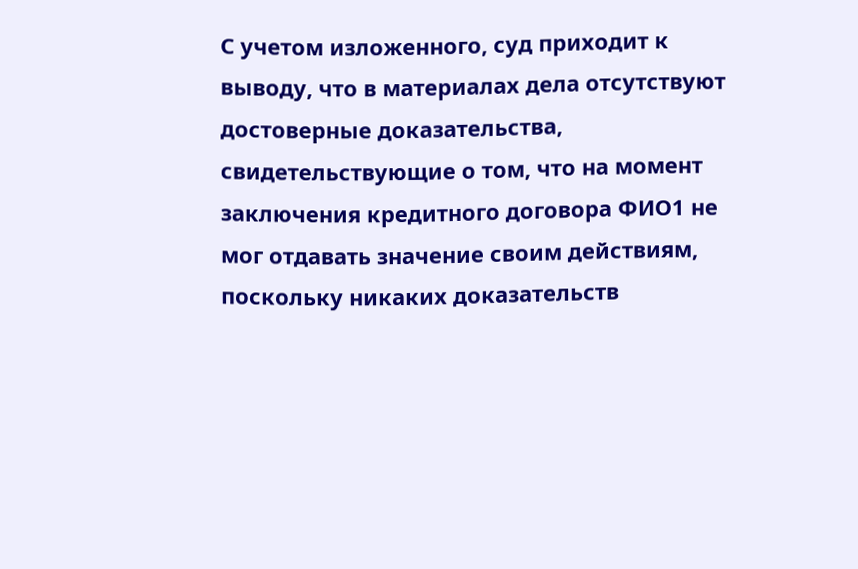С учетом изложенного, суд приходит к выводу, что в материалах дела отсутствуют достоверные доказательства, свидетельствующие о том, что на момент заключения кредитного договора ФИО1 не мог отдавать значение своим действиям, поскольку никаких доказательств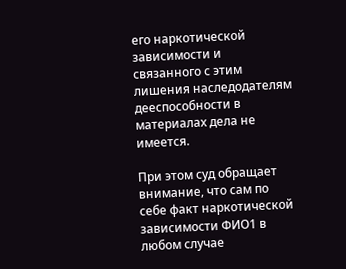его наркотической зависимости и связанного с этим лишения наследодателям дееспособности в материалах дела не имеется.

При этом суд обращает внимание, что сам по себе факт наркотической зависимости ФИО1 в любом случае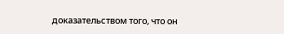доказательством того, что он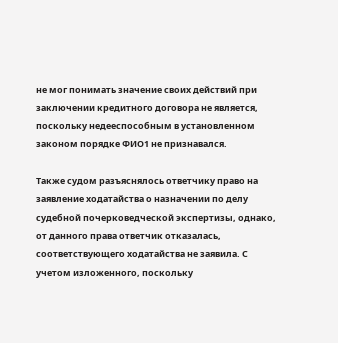не мог понимать значение своих действий при заключении кредитного договора не является, поскольку недееспособным в установленном законом порядке ФИО1 не признавался.

Также судом разъяснялось ответчику право на заявление ходатайства о назначении по делу судебной почерковедческой экспертизы, однако, от данного права ответчик отказалась, соответствующего ходатайства не заявила. С учетом изложенного, поскольку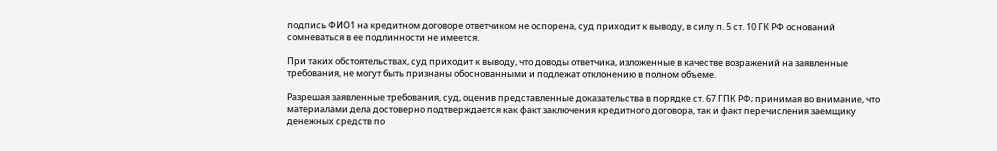подпись ФИО1 на кредитном договоре ответчиком не оспорена, суд приходит к выводу, в силу п. 5 ст. 10 ГК РФ оснований сомневаться в ее подлинности не имеется.

При таких обстоятельствах, суд приходит к выводу, что доводы ответчика, изложенные в качестве возражений на заявленные требования, не могут быть признаны обоснованными и подлежат отклонению в полном объеме.

Разрешая заявленные требования, суд, оценив представленные доказательства в порядке ст. 67 ГПК РФ; принимая во внимание, что материалами дела достоверно подтверждается как факт заключения кредитного договора, так и факт перечисления заемщику денежных средств по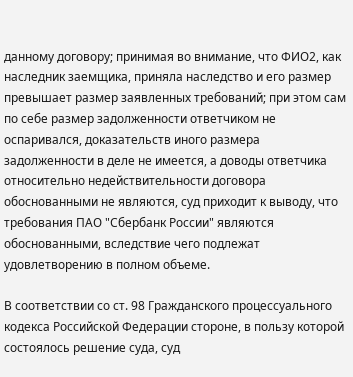данному договору; принимая во внимание, что ФИО2, как наследник заемщика, приняла наследство и его размер превышает размер заявленных требований; при этом сам по себе размер задолженности ответчиком не оспаривался, доказательств иного размера задолженности в деле не имеется, а доводы ответчика относительно недействительности договора обоснованными не являются, суд приходит к выводу, что требования ПАО "Сбербанк России" являются обоснованными, вследствие чего подлежат удовлетворению в полном объеме.

В соответствии со ст. 98 Гражданского процессуального кодекса Российской Федерации стороне, в пользу которой состоялось решение суда, суд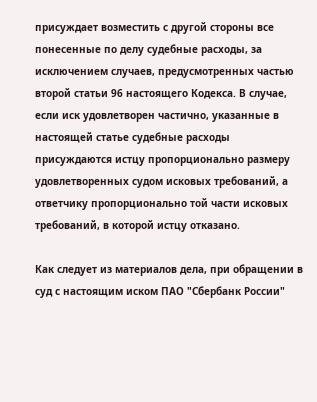присуждает возместить с другой стороны все понесенные по делу судебные расходы, за исключением случаев, предусмотренных частью второй статьи 96 настоящего Кодекса. В случае, если иск удовлетворен частично, указанные в настоящей статье судебные расходы присуждаются истцу пропорционально размеру удовлетворенных судом исковых требований, а ответчику пропорционально той части исковых требований, в которой истцу отказано.

Как следует из материалов дела, при обращении в суд с настоящим иском ПАО "Сбербанк России"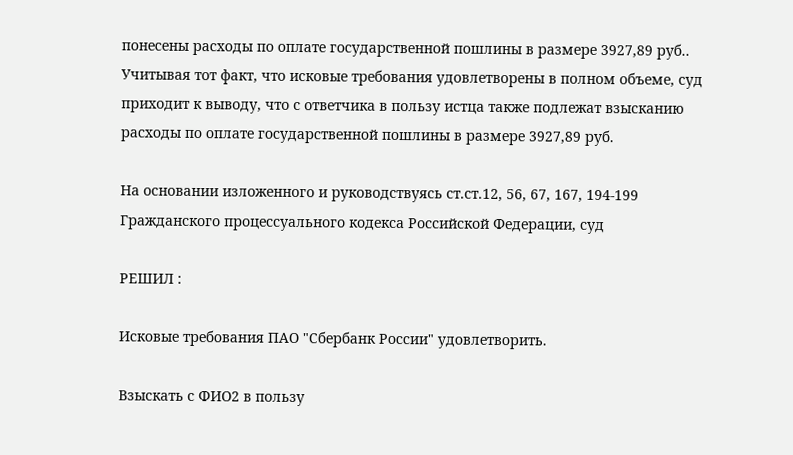понесены расходы по оплате государственной пошлины в размере 3927,89 руб.. Учитывая тот факт, что исковые требования удовлетворены в полном объеме, суд приходит к выводу, что с ответчика в пользу истца также подлежат взысканию расходы по оплате государственной пошлины в размере 3927,89 руб.

На основании изложенного и руководствуясь ст.ст.12, 56, 67, 167, 194-199 Гражданского процессуального кодекса Российской Федерации, суд

РЕШИЛ :

Исковые требования ПАО "Сбербанк России" удовлетворить.

Взыскать с ФИО2 в пользу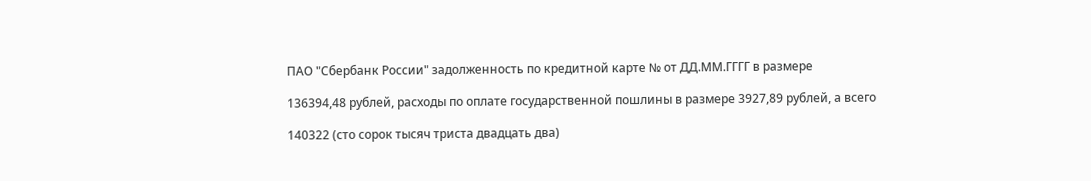ПАО "Сбербанк России" задолженность по кредитной карте № от ДД.ММ.ГГГГ в размере

136394,48 рублей, расходы по оплате государственной пошлины в размере 3927,89 рублей, а всего

140322 (сто сорок тысяч триста двадцать два)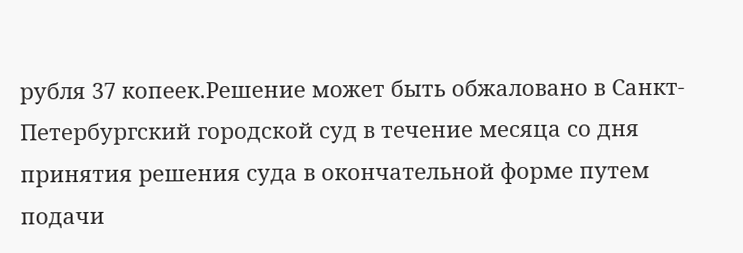рубля 37 копеек.Решение может быть обжаловано в Санкт-Петербургский городской суд в течение месяца со дня принятия решения суда в окончательной форме путем подачи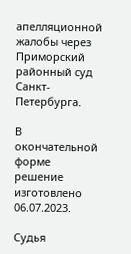апелляционной жалобы через Приморский районный суд Санкт-Петербурга.

В окончательной форме решение изготовлено 06.07.2023.

Судья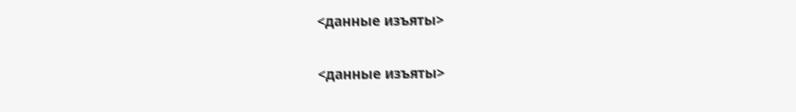<данные изъяты>

<данные изъяты>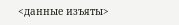<данные изъяты>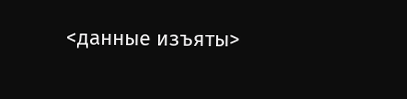<данные изъяты>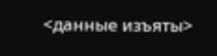<данные изъяты>